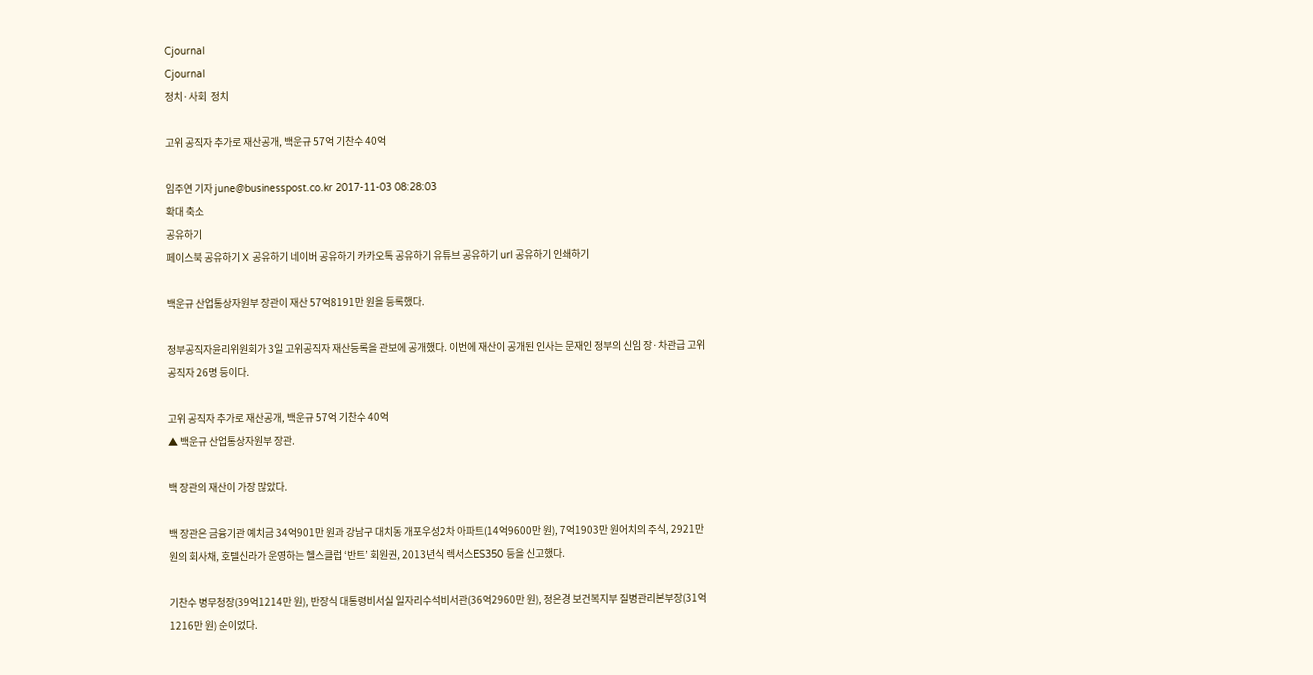Cjournal
Cjournal
정치·사회  정치

고위 공직자 추가로 재산공개, 백운규 57억 기찬수 40억

임주연 기자 june@businesspost.co.kr 2017-11-03 08:28:03
확대 축소
공유하기
페이스북 공유하기 X 공유하기 네이버 공유하기 카카오톡 공유하기 유튜브 공유하기 url 공유하기 인쇄하기

백운규 산업통상자원부 장관이 재산 57억8191만 원을 등록했다.

정부공직자윤리위원회가 3일 고위공직자 재산등록을 관보에 공개했다. 이번에 재산이 공개된 인사는 문재인 정부의 신임 장·차관급 고위공직자 26명 등이다.

고위 공직자 추가로 재산공개, 백운규 57억 기찬수 40억
▲ 백운규 산업통상자원부 장관.

백 장관의 재산이 가장 많았다.

백 장관은 금융기관 예치금 34억901만 원과 강남구 대치동 개포우성2차 아파트(14억9600만 원), 7억1903만 원어치의 주식, 2921만 원의 회사채, 호텔신라가 운영하는 헬스클럽 ‘반트’ 회원권, 2013년식 렉서스ES350 등을 신고했다.

기찬수 병무청장(39억1214만 원), 반장식 대통령비서실 일자리수석비서관(36억2960만 원), 정은경 보건복지부 질병관리본부장(31억1216만 원) 순이었다.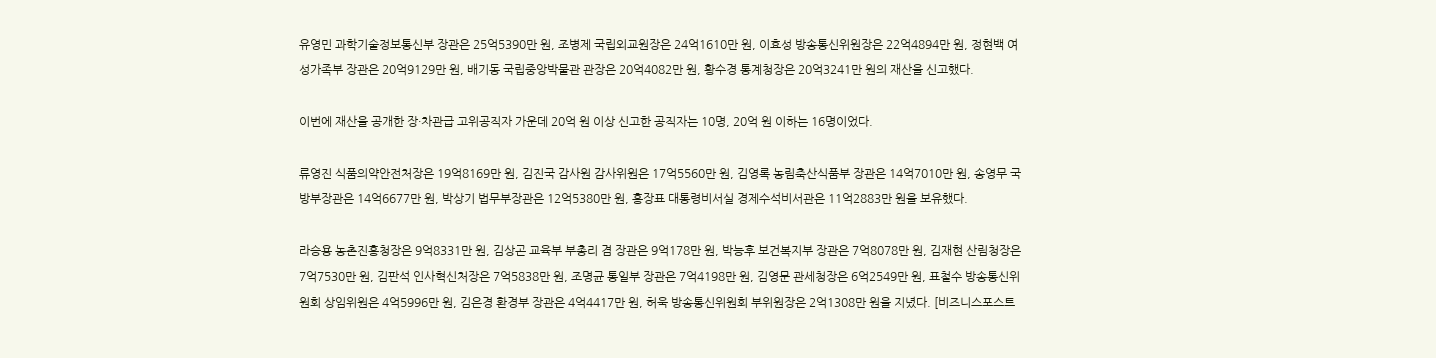유영민 과학기술정보통신부 장관은 25억5390만 원, 조병제 국립외교원장은 24억1610만 원, 이효성 방송통신위원장은 22억4894만 원, 정현백 여성가족부 장관은 20억9129만 원, 배기동 국립중앙박물관 관장은 20억4082만 원, 황수경 통계청장은 20억3241만 원의 재산을 신고했다.

이번에 재산을 공개한 장·차관급 고위공직자 가운데 20억 원 이상 신고한 공직자는 10명, 20억 원 이하는 16명이었다.

류영진 식품의약안전처장은 19억8169만 원, 김진국 감사원 감사위원은 17억5560만 원, 김영록 농림축산식품부 장관은 14억7010만 원, 송영무 국방부장관은 14억6677만 원, 박상기 법무부장관은 12억5380만 원, 홍장표 대통령비서실 경제수석비서관은 11억2883만 원을 보유했다.

라승용 농촌진흥청장은 9억8331만 원, 김상곤 교육부 부총리 겸 장관은 9억178만 원, 박능후 보건복지부 장관은 7억8078만 원, 김재현 산림청장은 7억7530만 원, 김판석 인사혁신처장은 7억5838만 원, 조명균 통일부 장관은 7억4198만 원, 김영문 관세청장은 6억2549만 원, 표철수 방송통신위원회 상임위원은 4억5996만 원, 김은경 환경부 장관은 4억4417만 원, 허욱 방송통신위원회 부위원장은 2억1308만 원을 지녔다. [비즈니스포스트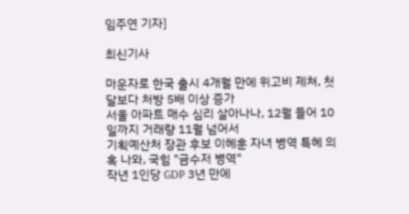임주연 기자]

최신기사

마운자로 한국 출시 4개월 만에 위고비 제쳐, 첫 달보다 처방 5배 이상 증가
서울 아파트 매수 심리 살아나나, 12월 들어 10일까지 거래량 11월 넘어서
기획예산처 장관 후보 이혜훈 자녀 병역 특혜 의혹 나와, 국힘 "금수저 병역"
작년 1인당 GDP 3년 만에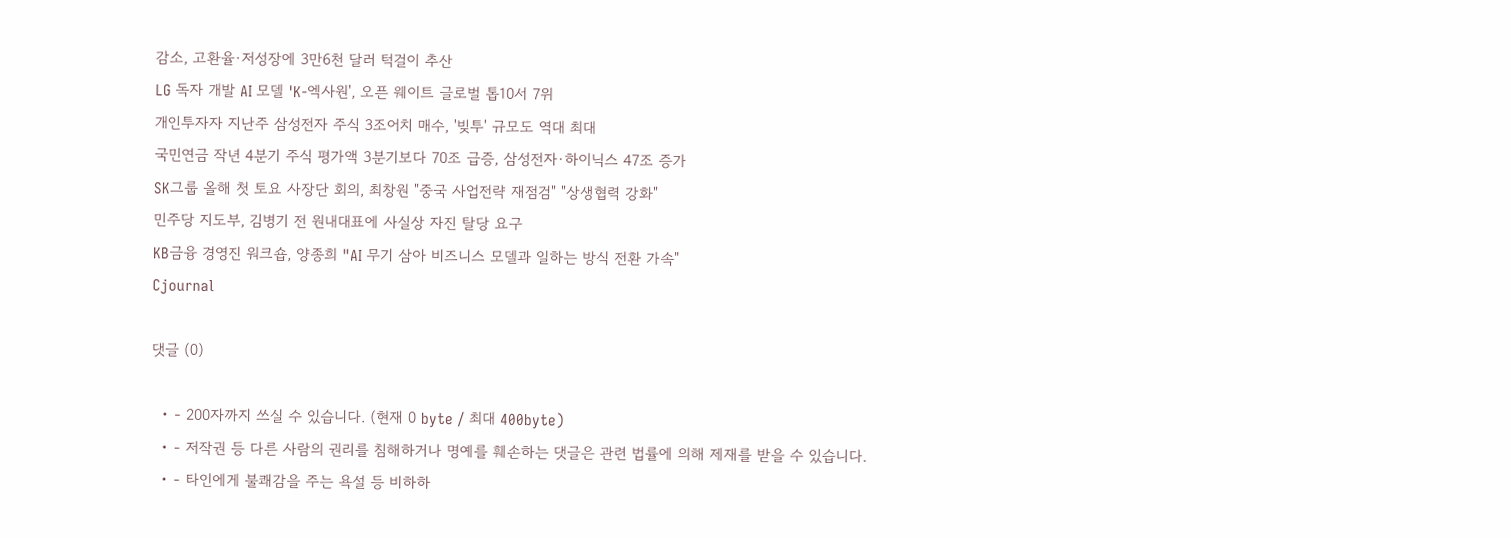감소, 고환율·저성장에 3만6천 달러 턱걸이 추산
LG 독자 개발 AI 모델 'K-엑사원', 오픈 웨이트 글로벌 톱10서 7위
개인투자자 지난주 삼성전자 주식 3조어치 매수, '빚투' 규모도 역대 최대
국민연금 작년 4분기 주식 평가액 3분기보다 70조 급증, 삼성전자·하이닉스 47조 증가
SK그룹 올해 첫 토요 사장단 회의, 최창원 "중국 사업전략 재점검" "상생협력 강화"
민주당 지도부, 김병기 전 원내대표에 사실상 자진 탈당 요구
KB금융 경영진 워크숍, 양종희 "AI 무기 삼아 비즈니스 모델과 일하는 방식 전환 가속"
Cjournal

댓글 (0)

  • - 200자까지 쓰실 수 있습니다. (현재 0 byte / 최대 400byte)
  • - 저작권 등 다른 사람의 권리를 침해하거나 명예를 훼손하는 댓글은 관련 법률에 의해 제재를 받을 수 있습니다.
  • - 타인에게 불쾌감을 주는 욕설 등 비하하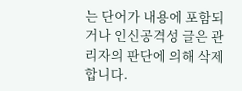는 단어가 내용에 포함되거나 인신공격성 글은 관리자의 판단에 의해 삭제 합니다.